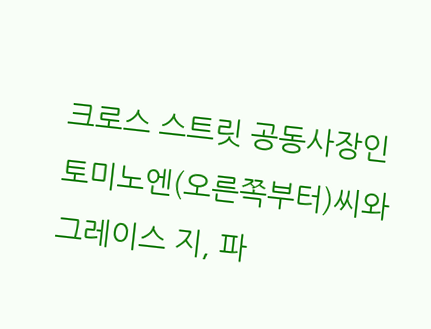크로스 스트릿 공동사장인 토미노엔(오른쪽부터)씨와 그레이스 지, 파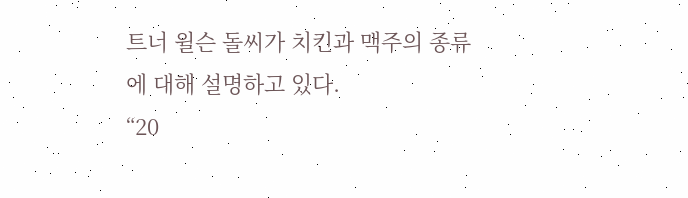트너 윌슨 돌씨가 치킨과 맥주의 종류에 대해 설명하고 있다.
“20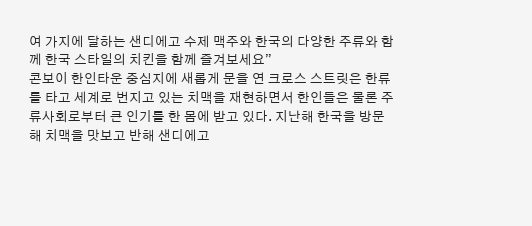여 가지에 달하는 샌디에고 수제 맥주와 한국의 다양한 주류와 함께 한국 스타일의 치킨을 함께 즐겨보세요”
콘보이 한인타운 중심지에 새롭게 문을 연 크로스 스트릿은 한류를 타고 세계로 번지고 있는 치맥을 재현하면서 한인들은 물론 주류사회로부터 큰 인기를 한 몸에 받고 있다. 지난해 한국을 방문해 치맥을 맛보고 반해 샌디에고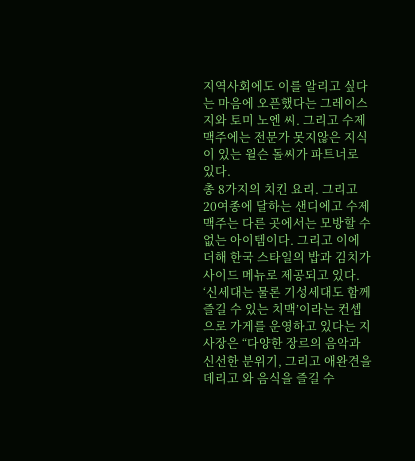지역사회에도 이를 알리고 싶다는 마음에 오픈했다는 그레이스 지와 토미 노엔 씨. 그리고 수제 맥주에는 전문가 못지않은 지식이 있는 윌슨 돌씨가 파트너로 있다.
총 8가지의 치킨 요리. 그리고 20여종에 달하는 샌디에고 수제 맥주는 다른 곳에서는 모방할 수 없는 아이템이다. 그리고 이에 더해 한국 스타일의 밥과 김치가 사이드 메뉴로 제공되고 있다.
‘신세대는 물론 기성세대도 함께 즐길 수 있는 치맥’이라는 컨셉으로 가게를 운영하고 있다는 지 사장은 “다양한 장르의 음악과 신선한 분위기, 그리고 애완견을 데리고 와 음식을 즐길 수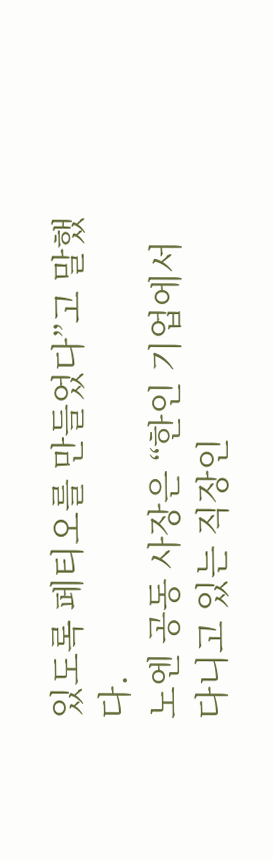있도록 페티오를 만들었다”고 말했다.
노엔 공동 사장은 “한인 기업에서 다니고 있는 직장인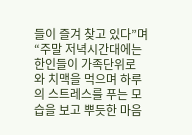들이 즐겨 찾고 있다”며 “주말 저녁시간대에는 한인들이 가족단위로 와 치맥을 먹으며 하루의 스트레스를 푸는 모습을 보고 뿌듯한 마음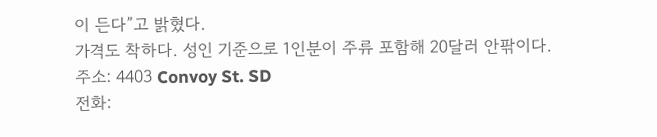이 든다”고 밝혔다.
가격도 착하다. 성인 기준으로 1인분이 주류 포함해 20달러 안팎이다.
주소: 4403 Convoy St. SD
전화: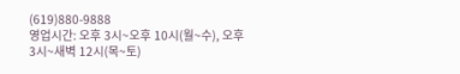(619)880-9888
영업시간: 오후 3시~오후 10시(월~수), 오후 3시~새벽 12시(목~토)